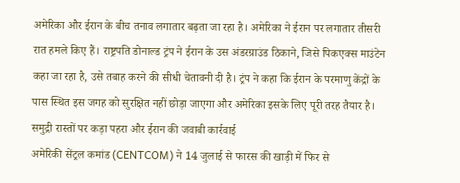अमेरिका और ईरान के बीच तनाव लगातार बढ़ता जा रहा है। अमेरिका ने ईरान पर लगातार तीसरी रात हमले किए हैं। राष्ट्रपति डोनाल्ड ट्रंप ने ईरान के उस अंडरग्राउंड ठिकाने, जिसे पिकएक्स माउंटेन कहा जा रहा है, उसे तबाह करने की सीधी चेतावनी दी है। ट्रंप ने कहा कि ईरान के परमाणु केंद्रों के पास स्थित इस जगह को सुरक्षित नहीं छोड़ा जाएगा और अमेरिका इसके लिए पूरी तरह तैयार है।
समुद्री रास्तों पर कड़ा पहरा और ईरान की जवाबी कार्रवाई
अमेरिकी सेंट्रल कमांड (CENTCOM) ने 14 जुलाई से फारस की खाड़ी में फिर से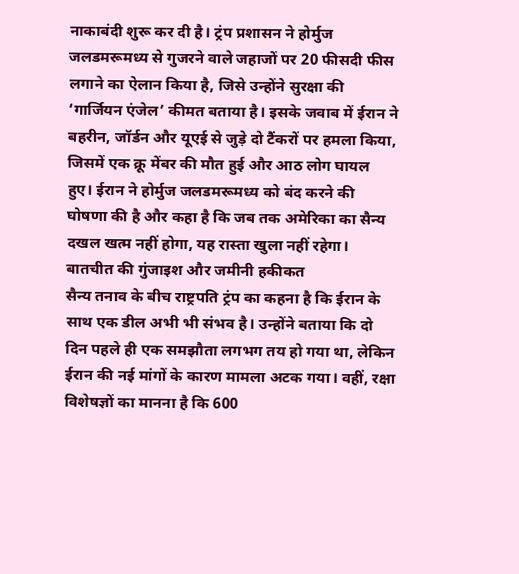नाकाबंदी शुरू कर दी है। ट्रंप प्रशासन ने होर्मुज जलडमरूमध्य से गुजरने वाले जहाजों पर 20 फीसदी फीस लगाने का ऐलान किया है, जिसे उन्होंने सुरक्षा की ‘गार्जियन एंजेल’ कीमत बताया है। इसके जवाब में ईरान ने बहरीन, जॉर्डन और यूएई से जुड़े दो टैंकरों पर हमला किया, जिसमें एक क्रू मेंबर की मौत हुई और आठ लोग घायल हुए। ईरान ने होर्मुज जलडमरूमध्य को बंद करने की घोषणा की है और कहा है कि जब तक अमेरिका का सैन्य दखल खत्म नहीं होगा, यह रास्ता खुला नहीं रहेगा।
बातचीत की गुंजाइश और जमीनी हकीकत
सैन्य तनाव के बीच राष्ट्रपति ट्रंप का कहना है कि ईरान के साथ एक डील अभी भी संभव है। उन्होंने बताया कि दो दिन पहले ही एक समझौता लगभग तय हो गया था, लेकिन ईरान की नई मांगों के कारण मामला अटक गया। वहीं, रक्षा विशेषज्ञों का मानना है कि 600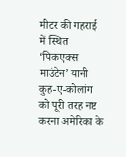मीटर की गहराई में स्थित ‘पिकएक्स माउंटेन’ यानी कुह-ए-कोलांग को पूरी तरह नष्ट करना अमेरिका के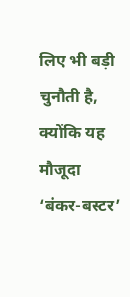लिए भी बड़ी चुनौती है, क्योंकि यह मौजूदा ‘बंकर-बस्टर’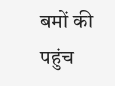बमों की पहुंच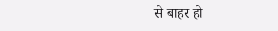से बाहर हो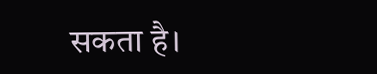सकता है।